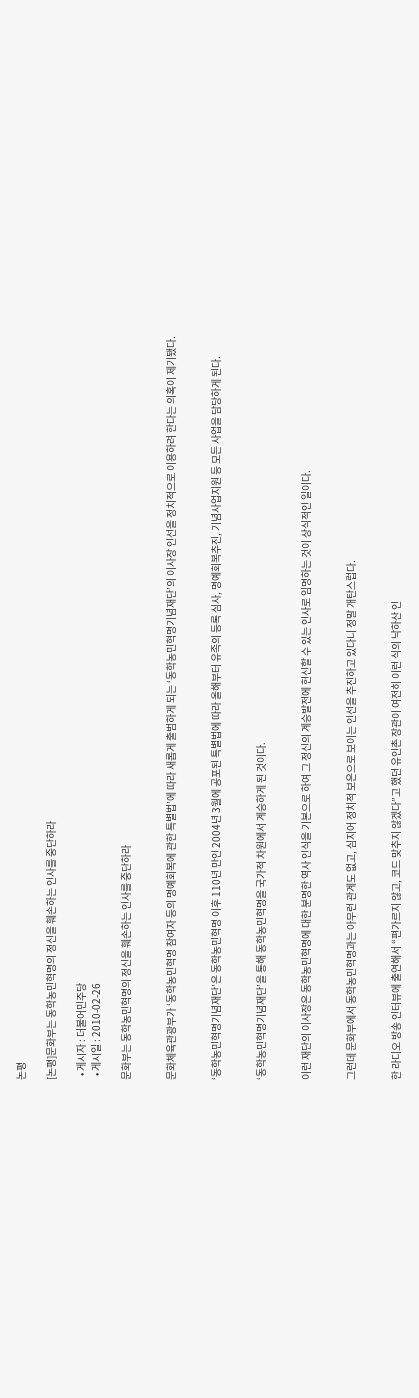논평

[논평]문화부는 동학농민혁명의 정신을 훼손하는 인사를 중단하라

  • 게시자 : 더불어민주당
  • 게시일 : 2010-02-26

문화부는 동학농민혁명의 정신을 훼손하는 인사를 중단하라


문화체육관광부가 ‘동학농민혁명 참여자 등의 명예회복에 관한 특별법’에 따라 새롭게 출범하게 되는 ‘동학농민혁명기념재단’의 이사장 인선을 정치적으로 이용하려 한다는 의혹이 제기됐다.


‘동학농민혁명기념재단’은 동학농민혁명 이후 110년 만인 2004년 3월에 공포된 특별법에 따라 올해부터 유족의 등록 심사, 명예회복추진, 기념사업지원 등 모든 사업을 담당하게 된다.


‘동학농민혁명기념재단’을 통해 동학농민혁명을 국가적 차원에서 계승하게 된 것이다.


이런 재단의 이사장은 동학농민혁명에 대한 분명한 역사 인식을 기본으로 하여 그 정신의 계승발전에 헌신할 수 있는 인사로 임명하는 것이 상식적인 일이다.


그런데 문화부에서 동학농민혁명과는 아무런 관계도 없고, 심지어 정치적 보은으로 보이는 인선을 추진하고 있다니 정말 개탄스럽다.


한 라디오 방송 인터뷰에 출연해서 “편가르지 않고, 코드 맞추지 않겠다”고 했던 유인촌 장관이 여전히 이런 식의 낙하산 인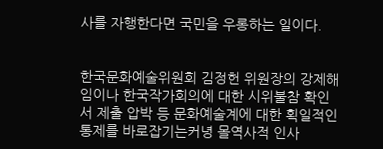사를 자행한다면 국민을 우롱하는 일이다.


한국문화예술위원회 김정헌 위원장의 강제해임이나 한국작가회의에 대한 시위불참 확인서 제출 압박 등 문화예술계에 대한 획일적인 통제를 바로잡기는커녕 몰역사적 인사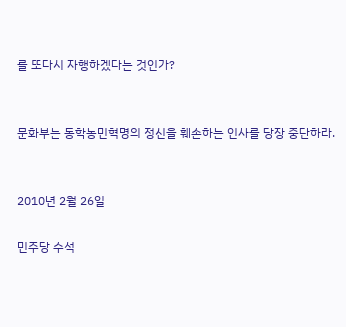를 또다시 자행하겠다는 것인가?


문화부는 동학농민혁명의 정신을 훼손하는 인사를 당장 중단하라.


2010년 2월 26일

민주당 수석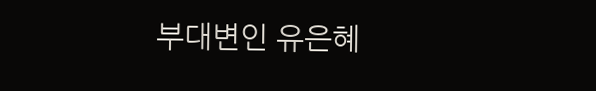부대변인 유은혜